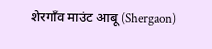शेरगाँव माउंट आबू (Shergaon)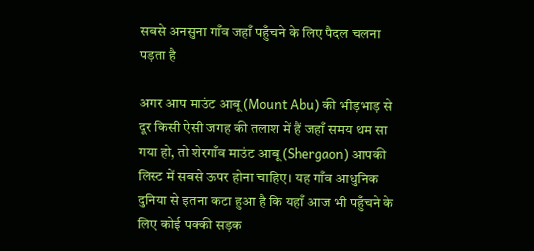सबसे अनसुना गाँव जहाँ पहुँचने के लिए पैदल चलना पड़ता है

अगर आप माउंट आबू (Mount Abu) की भीड़भाड़ से दूर किसी ऐसी जगह की तलाश में हैं जहाँ समय थम सा गया हो, तो शेरगाँव माउंट आबू (Shergaon) आपकी लिस्ट में सबसे ऊपर होना चाहिए। यह गाँव आधुनिक दुनिया से इतना कटा हुआ है कि यहाँ आज भी पहुँचने के लिए कोई पक्की सड़क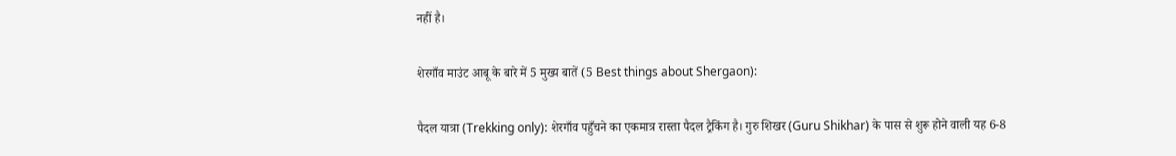नहीं है।

शेरगाँव माउंट आबू के बारे में 5 मुख्य बातें (5 Best things about Shergaon):

पैदल यात्रा (Trekking only): शेरगाँव पहुँचने का एकमात्र रास्ता पैदल ट्रैकिंग है। गुरु शिखर (Guru Shikhar) के पास से शुरू होने वाली यह 6-8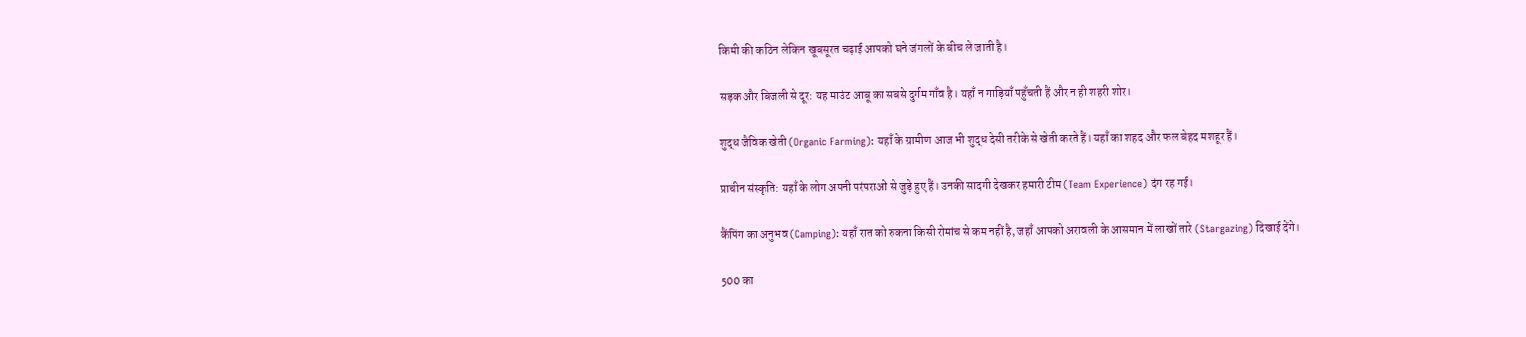किमी की कठिन लेकिन खूबसूरत चढ़ाई आपको घने जंगलों के बीच ले जाती है।

सड़क और बिजली से दूर: यह माउंट आबू का सबसे दुर्गम गाँव है। यहाँ न गाड़ियाँ पहुँचती हैं और न ही शहरी शोर।

शुद्ध जैविक खेती (Organic Farming): यहाँ के ग्रामीण आज भी शुद्ध देसी तरीके से खेती करते हैं। यहाँ का शहद और फल बेहद मशहूर हैं।

प्राचीन संस्कृति: यहाँ के लोग अपनी परंपराओं से जुड़े हुए हैं। उनकी सादगी देखकर हमारी टीम (Team Experience) दंग रह गई।

कैंपिंग का अनुभव (Camping): यहाँ रात को रुकना किसी रोमांच से कम नहीं है, जहाँ आपको अरावली के आसमान में लाखों तारे (Stargazing) दिखाई देंगे।

500 का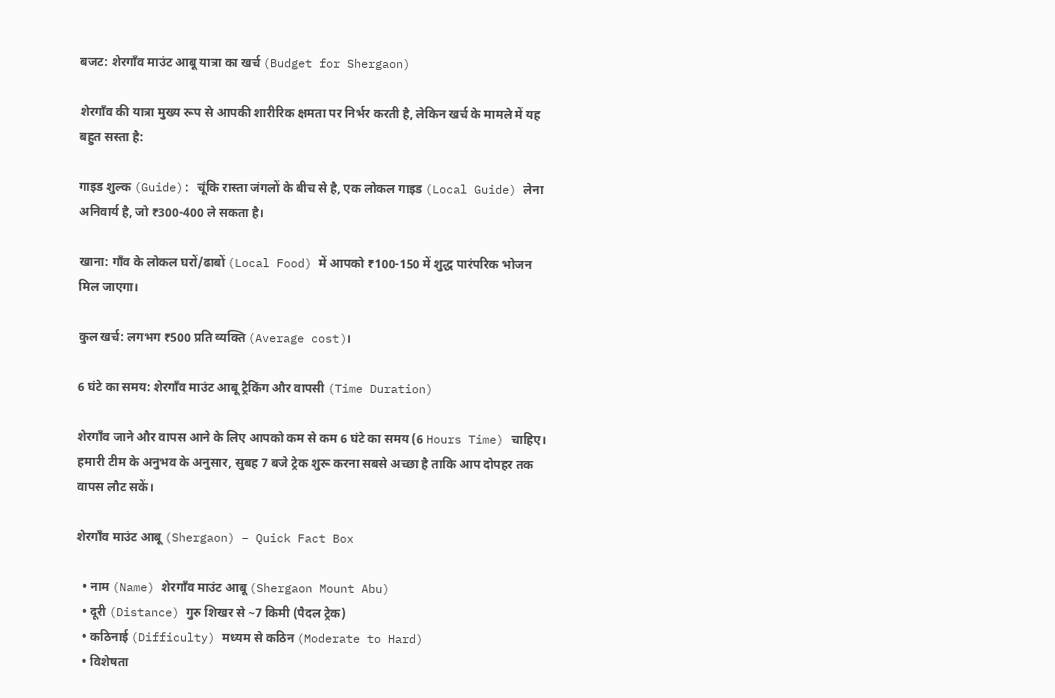बजट: शेरगाँव माउंट आबू यात्रा का खर्च (Budget for Shergaon)

शेरगाँव की यात्रा मुख्य रूप से आपकी शारीरिक क्षमता पर निर्भर करती है, लेकिन खर्च के मामले में यह बहुत सस्ता है:

गाइड शुल्क (Guide): चूंकि रास्ता जंगलों के बीच से है, एक लोकल गाइड (Local Guide) लेना अनिवार्य है, जो ₹300-400 ले सकता है।

खाना: गाँव के लोकल घरों/ढाबों (Local Food) में आपको ₹100-150 में शुद्ध पारंपरिक भोजन मिल जाएगा।

कुल खर्च: लगभग ₹500 प्रति व्यक्ति (Average cost)।

6 घंटे का समय: शेरगाँव माउंट आबू ट्रैकिंग और वापसी (Time Duration)

शेरगाँव जाने और वापस आने के लिए आपको कम से कम 6 घंटे का समय (6 Hours Time) चाहिए। हमारी टीम के अनुभव के अनुसार, सुबह 7 बजे ट्रेक शुरू करना सबसे अच्छा है ताकि आप दोपहर तक वापस लौट सकें।

शेरगाँव माउंट आबू (Shergaon) – Quick Fact Box

  • नाम (Name) शेरगाँव माउंट आबू (Shergaon Mount Abu)
  • दूरी (Distance) गुरु शिखर से ~7 किमी (पैदल ट्रेक)
  • कठिनाई (Difficulty) मध्यम से कठिन (Moderate to Hard)
  • विशेषता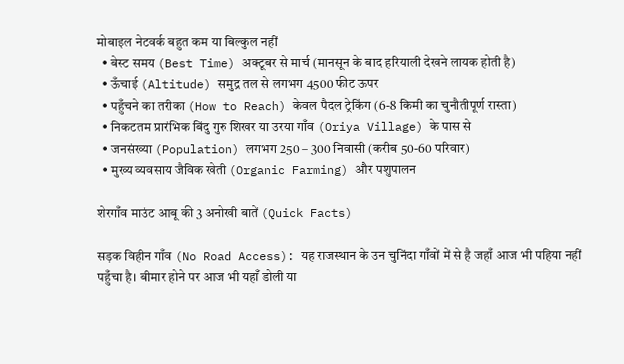मोबाइल नेटवर्क बहुत कम या बिल्कुल नहीं
  • बेस्ट समय (Best Time) अक्टूबर से मार्च (मानसून के बाद हरियाली देखने लायक होती है)
  • ऊँचाई (Altitude) समुद्र तल से लगभग 4500 फीट ऊपर
  • पहुँचने का तरीका (How to Reach) केवल पैदल ट्रेकिंग (6-8 किमी का चुनौतीपूर्ण रास्ता)
  • निकटतम प्रारंभिक बिंदु गुरु शिखर या उरया गाँव (Oriya Village) के पास से
  • जनसंख्या (Population) लगभग 250 – 300 निवासी (करीब 50-60 परिवार)
  • मुख्य व्यवसाय जैविक खेती (Organic Farming) और पशुपालन

शेरगाँव माउंट आबू की 3 अनोखी बातें (Quick Facts)

सड़क विहीन गाँव (No Road Access): यह राजस्थान के उन चुनिंदा गाँवों में से है जहाँ आज भी पहिया नहीं पहुँचा है। बीमार होने पर आज भी यहाँ डोली या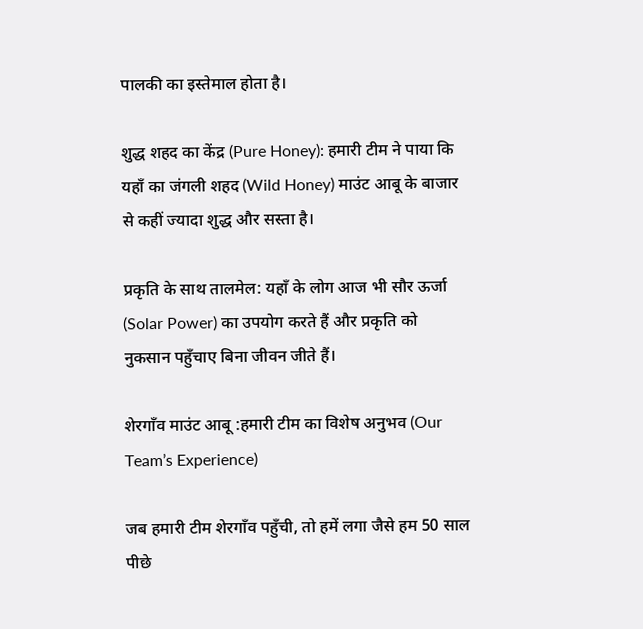पालकी का इस्तेमाल होता है।

शुद्ध शहद का केंद्र (Pure Honey): हमारी टीम ने पाया कि यहाँ का जंगली शहद (Wild Honey) माउंट आबू के बाजार से कहीं ज्यादा शुद्ध और सस्ता है।

प्रकृति के साथ तालमेल: यहाँ के लोग आज भी सौर ऊर्जा (Solar Power) का उपयोग करते हैं और प्रकृति को नुकसान पहुँचाए बिना जीवन जीते हैं।

शेरगाँव माउंट आबू :हमारी टीम का विशेष अनुभव (Our Team’s Experience)

जब हमारी टीम शेरगाँव पहुँची, तो हमें लगा जैसे हम 50 साल पीछे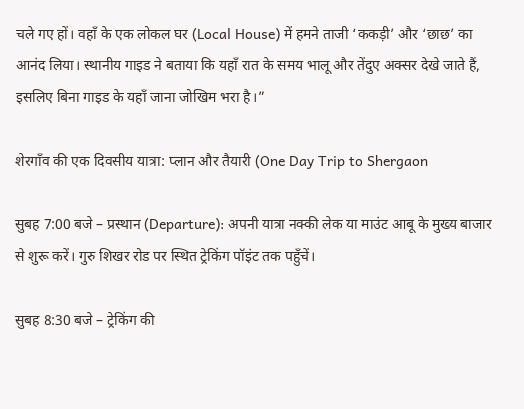चले गए हों। वहाँ के एक लोकल घर (Local House) में हमने ताजी ‘ककड़ी’ और ‘छाछ’ का आनंद लिया। स्थानीय गाइड ने बताया कि यहाँ रात के समय भालू और तेंदुए अक्सर देखे जाते हैं, इसलिए बिना गाइड के यहाँ जाना जोखिम भरा है।”

शेरगाँव की एक दिवसीय यात्रा: प्लान और तैयारी (One Day Trip to Shergaon

सुबह 7:00 बजे – प्रस्थान (Departure): अपनी यात्रा नक्की लेक या माउंट आबू के मुख्य बाजार से शुरू करें। गुरु शिखर रोड पर स्थित ट्रेकिंग पॉइंट तक पहुँचें।

सुबह 8:30 बजे – ट्रेकिंग की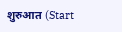शुरुआत (Start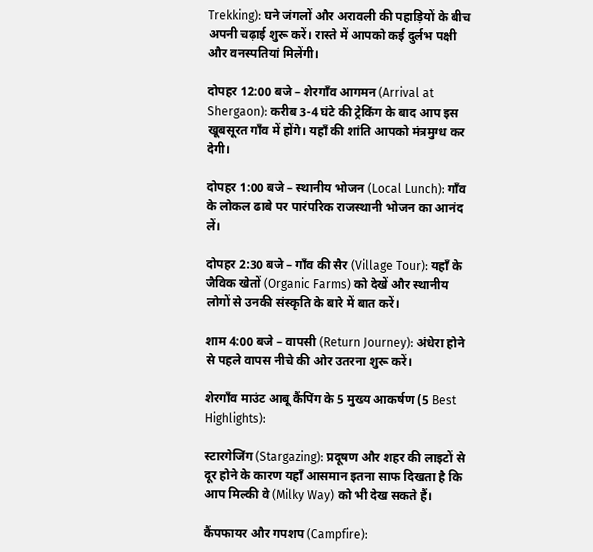Trekking): घने जंगलों और अरावली की पहाड़ियों के बीच अपनी चढ़ाई शुरू करें। रास्ते में आपको कई दुर्लभ पक्षी और वनस्पतियां मिलेंगी।

दोपहर 12:00 बजे – शेरगाँव आगमन (Arrival at Shergaon): करीब 3-4 घंटे की ट्रेकिंग के बाद आप इस खूबसूरत गाँव में होंगे। यहाँ की शांति आपको मंत्रमुग्ध कर देगी।

दोपहर 1:00 बजे – स्थानीय भोजन (Local Lunch): गाँव के लोकल ढाबे पर पारंपरिक राजस्थानी भोजन का आनंद लें।

दोपहर 2:30 बजे – गाँव की सैर (Village Tour): यहाँ के जैविक खेतों (Organic Farms) को देखें और स्थानीय लोगों से उनकी संस्कृति के बारे में बात करें।

शाम 4:00 बजे – वापसी (Return Journey): अंधेरा होने से पहले वापस नीचे की ओर उतरना शुरू करें।

शेरगाँव माउंट आबू कैंपिंग के 5 मुख्य आकर्षण (5 Best Highlights):

स्टारगेजिंग (Stargazing): प्रदूषण और शहर की लाइटों से दूर होने के कारण यहाँ आसमान इतना साफ दिखता है कि आप मिल्की वे (Milky Way) को भी देख सकते हैं।

कैंपफायर और गपशप (Campfire):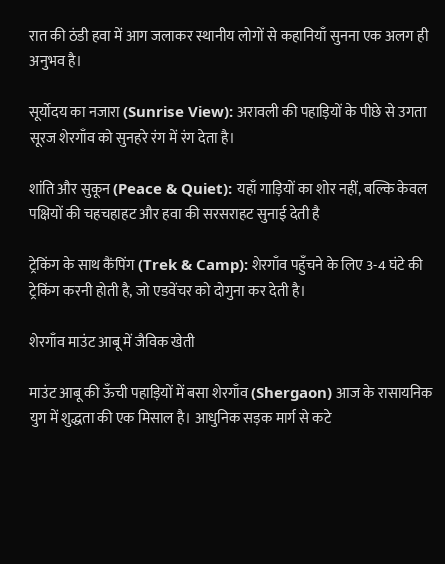रात की ठंडी हवा में आग जलाकर स्थानीय लोगों से कहानियाँ सुनना एक अलग ही अनुभव है।

सूर्योदय का नजारा (Sunrise View): अरावली की पहाड़ियों के पीछे से उगता सूरज शेरगाँव को सुनहरे रंग में रंग देता है।

शांति और सुकून (Peace & Quiet): यहाँ गाड़ियों का शोर नहीं, बल्कि केवल पक्षियों की चहचहाहट और हवा की सरसराहट सुनाई देती है

ट्रेकिंग के साथ कैंपिंग (Trek & Camp): शेरगाँव पहुँचने के लिए 3-4 घंटे की ट्रेकिंग करनी होती है, जो एडवेंचर को दोगुना कर देती है।

शेरगाँव माउंट आबू में जैविक खेती

माउंट आबू की ऊँची पहाड़ियों में बसा शेरगाँव (Shergaon) आज के रासायनिक युग में शुद्धता की एक मिसाल है। आधुनिक सड़क मार्ग से कटे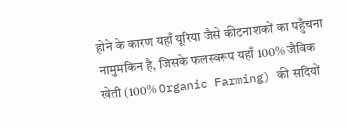होने के कारण यहाँ यूरिया जैसे कीटनाशकों का पहुँचना नामुमकिन है, जिसके फलस्वरूप यहाँ 100% जैविक खेती (100% Organic Farming) की सदियों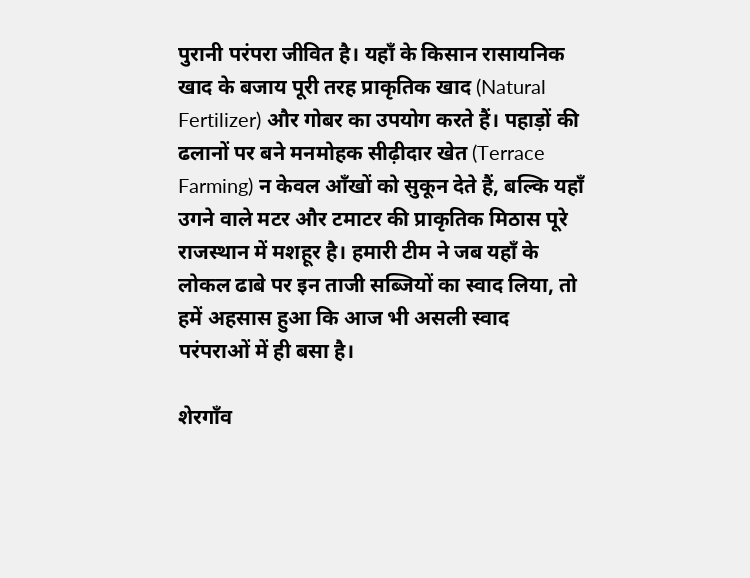पुरानी परंपरा जीवित है। यहाँ के किसान रासायनिक खाद के बजाय पूरी तरह प्राकृतिक खाद (Natural Fertilizer) और गोबर का उपयोग करते हैं। पहाड़ों की ढलानों पर बने मनमोहक सीढ़ीदार खेत (Terrace Farming) न केवल आँखों को सुकून देते हैं, बल्कि यहाँ उगने वाले मटर और टमाटर की प्राकृतिक मिठास पूरे राजस्थान में मशहूर है। हमारी टीम ने जब यहाँ के लोकल ढाबे पर इन ताजी सब्जियों का स्वाद लिया, तो हमें अहसास हुआ कि आज भी असली स्वाद परंपराओं में ही बसा है।

शेरगाँव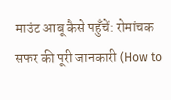माउंट आबू कैसे पहुँचें: रोमांचक सफर की पूरी जानकारी (How to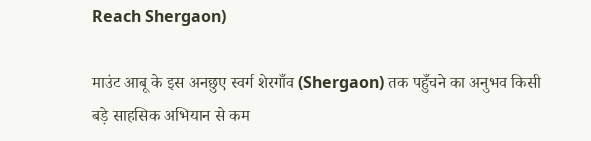Reach Shergaon)

माउंट आबू के इस अनछुए स्वर्ग शेरगाँव (Shergaon) तक पहुँचने का अनुभव किसी बड़े साहसिक अभियान से कम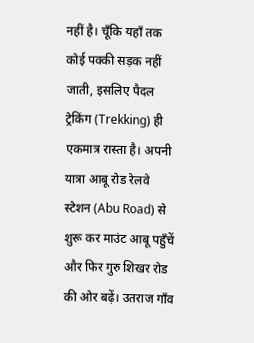नहीं है। चूँकि यहाँ तक कोई पक्की सड़क नहीं जाती, इसलिए पैदल ट्रेकिंग (Trekking) ही एकमात्र रास्ता है। अपनी यात्रा आबू रोड रेलवे स्टेशन (Abu Road) से शुरू कर माउंट आबू पहुँचें और फिर गुरु शिखर रोड की ओर बढ़ें। उतराज गाँव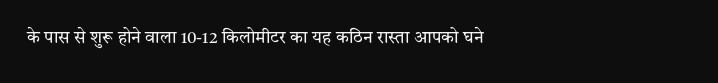के पास से शुरू होने वाला 10-12 किलोमीटर का यह कठिन रास्ता आपको घने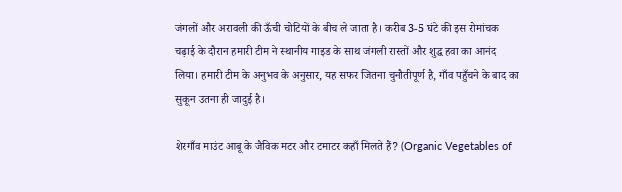जंगलों और अरावली की ऊँची चोटियों के बीच ले जाता है। करीब 3-5 घंटे की इस रोमांचक चढ़ाई के दौरान हमारी टीम ने स्थानीय गाइड के साथ जंगली रास्तों और शुद्ध हवा का आनंद लिया। हमारी टीम के अनुभव के अनुसार, यह सफर जितना चुनौतीपूर्ण है, गाँव पहुँचने के बाद का सुकून उतना ही जादुई है।

शेरगाँव माउंट आबू के जैविक मटर और टमाटर कहाँ मिलते हैं? (Organic Vegetables of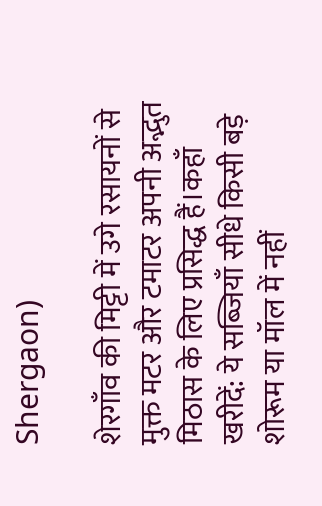Shergaon)

शेरगाँव की मिट्टी में उगे रसायनों से मुक्त मटर और टमाटर अपनी अद्भुत मिठास के लिए प्रसिद्ध हैं।कहाँ खरीदें: ये सब्जियाँ सीधे किसी बड़े शोरूम या मॉल में नहीं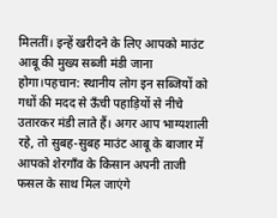मिलतीं। इन्हें खरीदने के लिए आपको माउंट आबू की मुख्य सब्जी मंडी जाना होगा।पहचान: स्थानीय लोग इन सब्जियों को गधों की मदद से ऊँची पहाड़ियों से नीचे उतारकर मंडी लाते हैं। अगर आप भाग्यशाली रहे, तो सुबह-सुबह माउंट आबू के बाजार में आपको शेरगाँव के किसान अपनी ताजी फसल के साथ मिल जाएंगे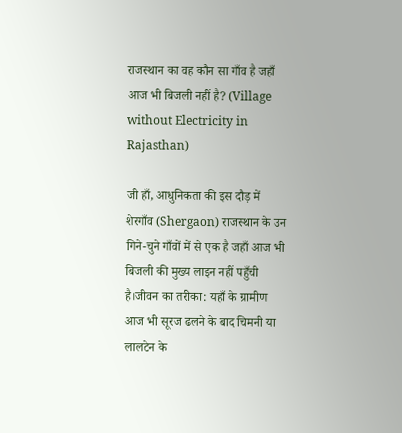राजस्थान का वह कौन सा गाँव है जहाँ आज भी बिजली नहीं है? (Village without Electricity in Rajasthan)

जी हाँ, आधुनिकता की इस दौड़ में शेरगाँव (Shergaon) राजस्थान के उन गिने-चुने गाँवों में से एक है जहाँ आज भी बिजली की मुख्य लाइन नहीं पहुँची है।जीवन का तरीका: यहाँ के ग्रामीण आज भी सूरज ढलने के बाद चिमनी या लालटेन के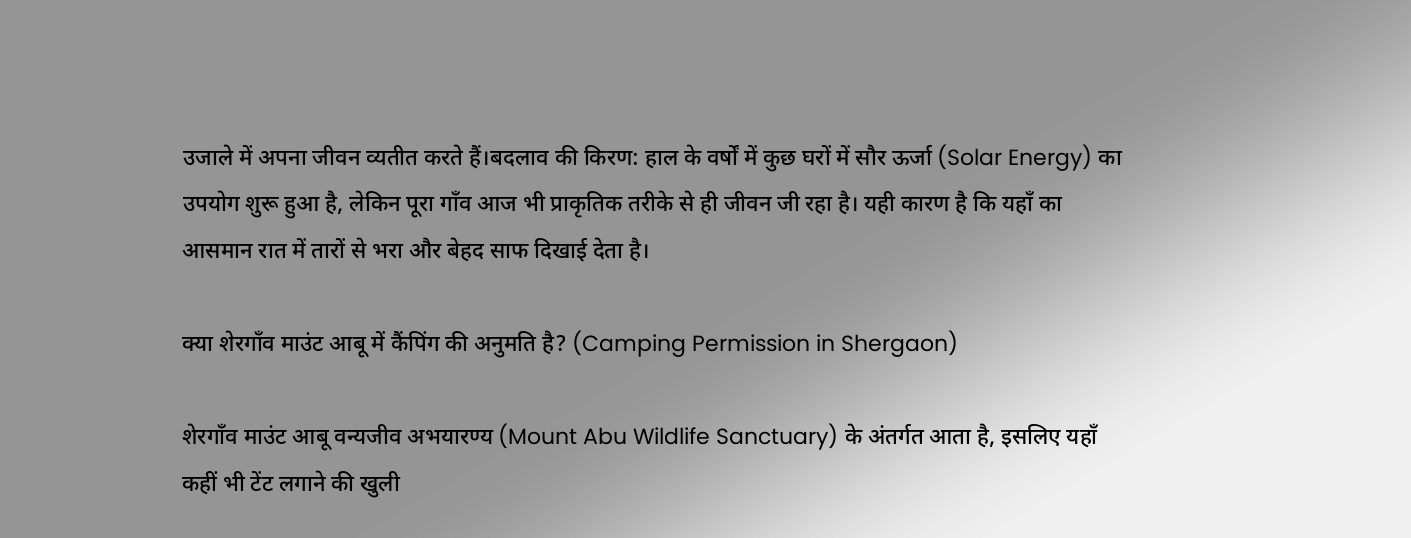उजाले में अपना जीवन व्यतीत करते हैं।बदलाव की किरण: हाल के वर्षों में कुछ घरों में सौर ऊर्जा (Solar Energy) का उपयोग शुरू हुआ है, लेकिन पूरा गाँव आज भी प्राकृतिक तरीके से ही जीवन जी रहा है। यही कारण है कि यहाँ का आसमान रात में तारों से भरा और बेहद साफ दिखाई देता है।

क्या शेरगाँव माउंट आबू में कैंपिंग की अनुमति है? (Camping Permission in Shergaon)

शेरगाँव माउंट आबू वन्यजीव अभयारण्य (Mount Abu Wildlife Sanctuary) के अंतर्गत आता है, इसलिए यहाँ कहीं भी टेंट लगाने की खुली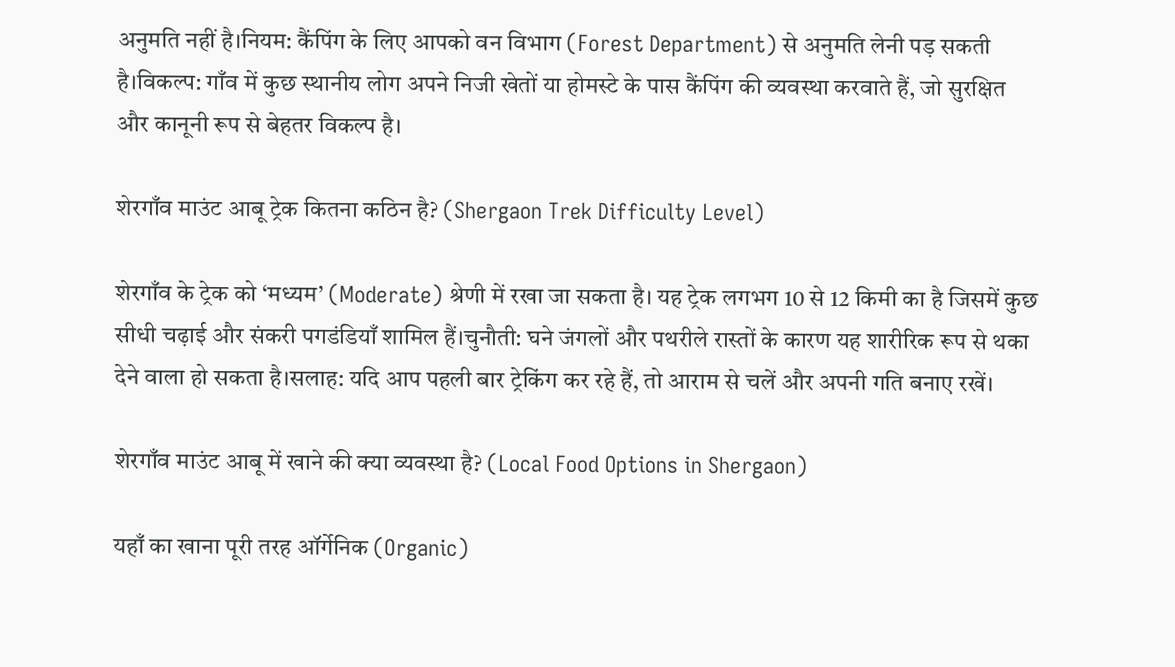अनुमति नहीं है।नियम: कैंपिंग के लिए आपको वन विभाग (Forest Department) से अनुमति लेनी पड़ सकती है।विकल्प: गाँव में कुछ स्थानीय लोग अपने निजी खेतों या होमस्टे के पास कैंपिंग की व्यवस्था करवाते हैं, जो सुरक्षित और कानूनी रूप से बेहतर विकल्प है।

शेरगाँव माउंट आबू ट्रेक कितना कठिन है? (Shergaon Trek Difficulty Level)

शेरगाँव के ट्रेक को ‘मध्यम’ (Moderate) श्रेणी में रखा जा सकता है। यह ट्रेक लगभग 10 से 12 किमी का है जिसमें कुछ सीधी चढ़ाई और संकरी पगडंडियाँ शामिल हैं।चुनौती: घने जंगलों और पथरीले रास्तों के कारण यह शारीरिक रूप से थका देने वाला हो सकता है।सलाह: यदि आप पहली बार ट्रेकिंग कर रहे हैं, तो आराम से चलें और अपनी गति बनाए रखें।

शेरगाँव माउंट आबू में खाने की क्या व्यवस्था है? (Local Food Options in Shergaon)

यहाँ का खाना पूरी तरह ऑर्गेनिक (Organic)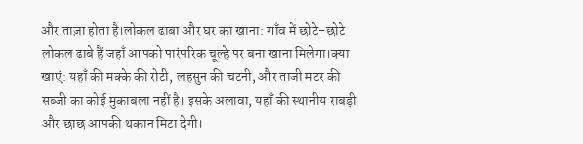और ताज़ा होता है।लोकल ढाबा और घर का खाना: गाँव में छोटे-छोटे लोकल ढाबे हैं जहाँ आपको पारंपरिक चूल्हे पर बना खाना मिलेगा।क्या खाएं: यहाँ की मक्के की रोटी, लहसुन की चटनी, और ताजी मटर की सब्जी का कोई मुकाबला नहीं है। इसके अलावा, यहाँ की स्थानीय राबड़ी और छाछ आपकी थकान मिटा देगी।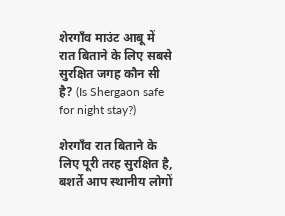शेरगाँव माउंट आबू में रात बिताने के लिए सबसे सुरक्षित जगह कौन सी है? (Is Shergaon safe for night stay?)

शेरगाँव रात बिताने के लिए पूरी तरह सुरक्षित है, बशर्ते आप स्थानीय लोगों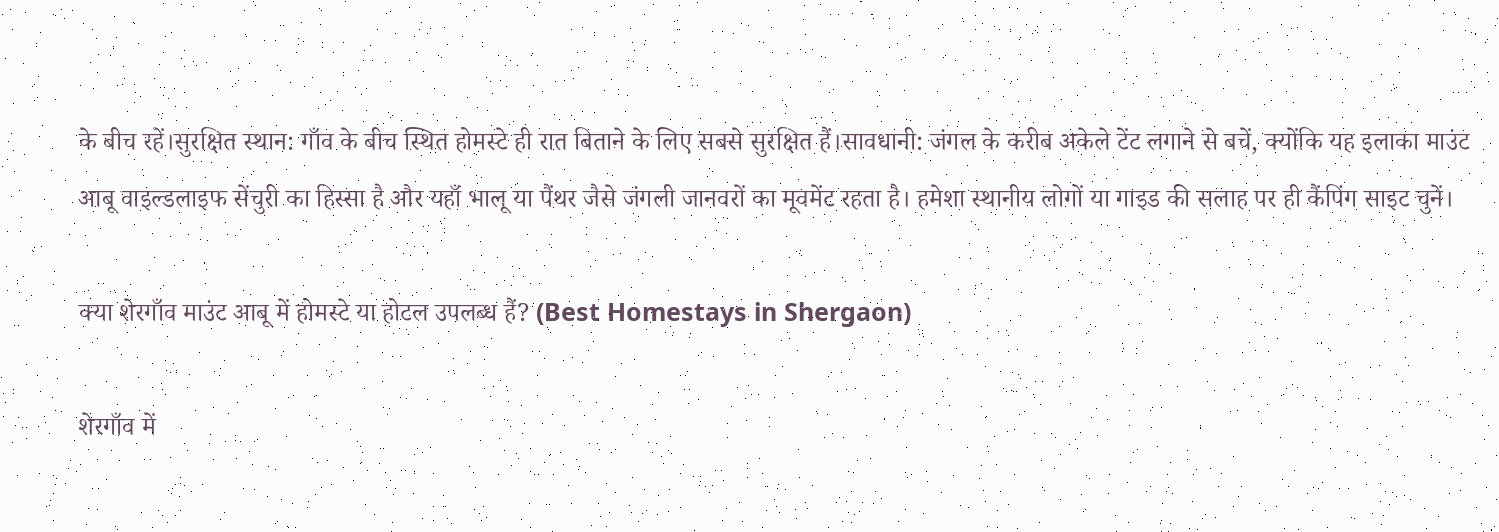के बीच रहें।सुरक्षित स्थान: गाँव के बीच स्थित होमस्टे ही रात बिताने के लिए सबसे सुरक्षित हैं।सावधानी: जंगल के करीब अकेले टेंट लगाने से बचें, क्योंकि यह इलाका माउंट आबू वाइल्डलाइफ सेंचुरी का हिस्सा है और यहाँ भालू या पैंथर जैसे जंगली जानवरों का मूवमेंट रहता है। हमेशा स्थानीय लोगों या गाइड की सलाह पर ही कैंपिंग साइट चुनें।

क्या शेरगाँव माउंट आबू में होमस्टे या होटल उपलब्ध हैं? (Best Homestays in Shergaon)

शेरगाँव में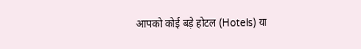आपको कोई बड़े होटल (Hotels) या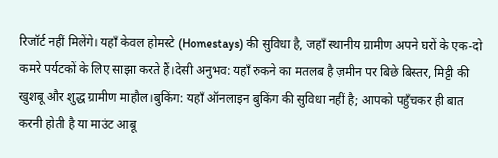रिजॉर्ट नहीं मिलेंगे। यहाँ केवल होमस्टे (Homestays) की सुविधा है, जहाँ स्थानीय ग्रामीण अपने घरों के एक-दो कमरे पर्यटकों के लिए साझा करते हैं।देसी अनुभव: यहाँ रुकने का मतलब है ज़मीन पर बिछे बिस्तर, मिट्टी की खुशबू और शुद्ध ग्रामीण माहौल।बुकिंग: यहाँ ऑनलाइन बुकिंग की सुविधा नहीं है; आपको पहुँचकर ही बात करनी होती है या माउंट आबू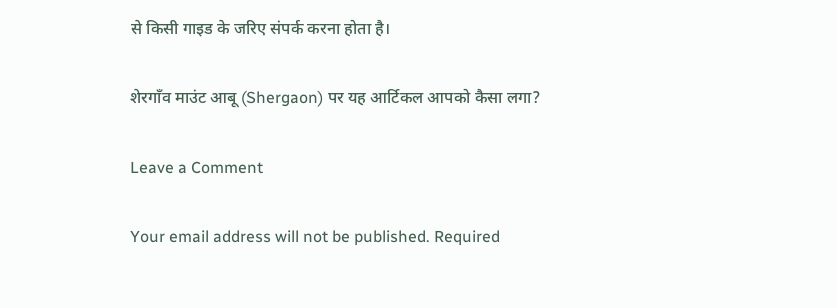से किसी गाइड के जरिए संपर्क करना होता है।

शेरगाँव माउंट आबू (Shergaon) पर यह आर्टिकल आपको कैसा लगा?

Leave a Comment

Your email address will not be published. Required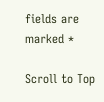fields are marked *

Scroll to Top